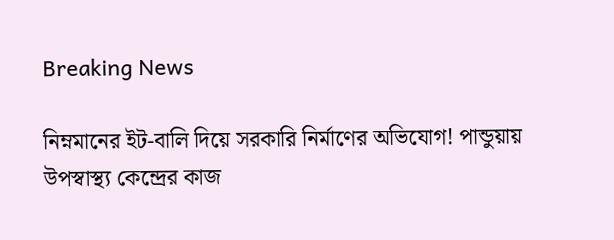Breaking News

নিম্নমানের ইট-বালি দিয়ে সরকারি নির্মাণের অভিযোগ! পান্ডুয়ায় উপস্বাস্থ্য কেন্দ্রের কাজ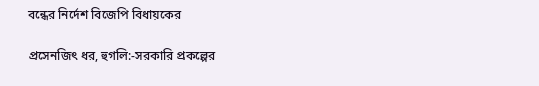বন্ধের নির্দেশ বিজেপি বিধায়কের

প্রসেনজিৎ ধর, হুগলি:-সরকারি প্রকল্পের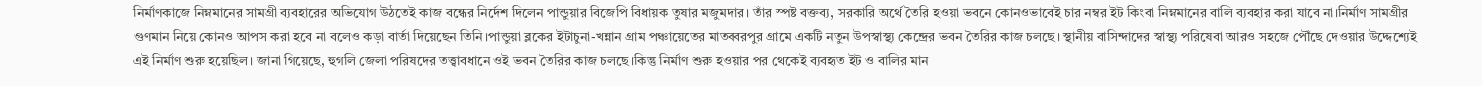নির্মাণকাজে নিম্নমানের সামগ্রী ব্যবহারের অভিযোগ উঠতেই কাজ বন্ধের নির্দেশ দিলেন পান্ডুয়ার বিজেপি বিধায়ক তুষার মজুমদার। তাঁর স্পষ্ট বক্তব্য, সরকারি অর্থে তৈরি হওয়া ভবনে কোনওভাবেই চার নম্বর ইট কিংবা নিম্নমানের বালি ব্যবহার করা যাবে না।নির্মাণ সামগ্রীর গুণমান নিয়ে কোনও আপস করা হবে না বলেও কড়া বার্তা দিয়েছেন তিনি।পান্ডুয়া ব্লকের ইটাচুনা-খন্নান গ্রাম পঞ্চায়েতের মাতব্বরপুর গ্রামে একটি নতুন উপস্বাস্থ্য কেন্দ্রের ভবন তৈরির কাজ চলছে। স্থানীয় বাসিন্দাদের স্বাস্থ্য পরিষেবা আরও সহজে পৌঁছে দেওয়ার উদ্দেশ্যেই এই নির্মাণ শুরু হয়েছিল। জানা গিয়েছে, হুগলি জেলা পরিষদের তত্ত্বাবধানে ওই ভবন তৈরির কাজ চলছে।কিন্তু নির্মাণ শুরু হওয়ার পর থেকেই ব্যবহৃত ইট ও বালির মান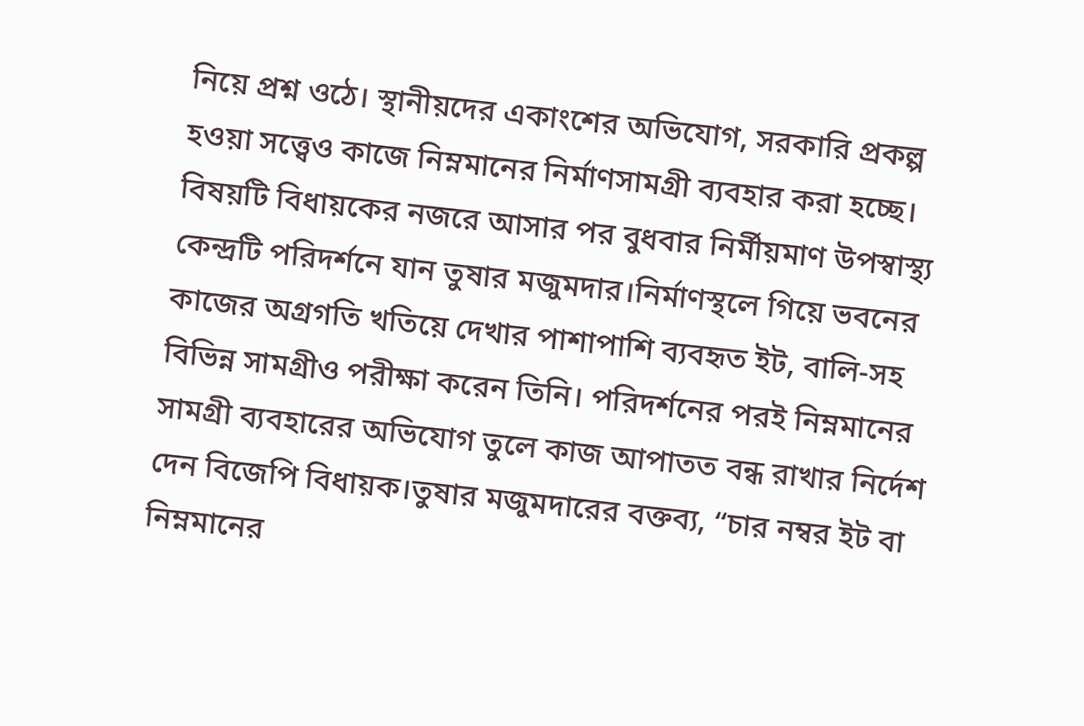নিয়ে প্রশ্ন ওঠে। স্থানীয়দের একাংশের অভিযোগ, সরকারি প্রকল্প হওয়া সত্ত্বেও কাজে নিম্নমানের নির্মাণসামগ্রী ব্যবহার করা হচ্ছে। বিষয়টি বিধায়কের নজরে আসার পর বুধবার নির্মীয়মাণ উপস্বাস্থ্য কেন্দ্রটি পরিদর্শনে যান তুষার মজুমদার।নির্মাণস্থলে গিয়ে ভবনের কাজের অগ্রগতি খতিয়ে দেখার পাশাপাশি ব্যবহৃত ইট, বালি-সহ বিভিন্ন সামগ্রীও পরীক্ষা করেন তিনি। পরিদর্শনের পরই নিম্নমানের সামগ্রী ব্যবহারের অভিযোগ তুলে কাজ আপাতত বন্ধ রাখার নির্দেশ দেন বিজেপি বিধায়ক।তুষার মজুমদারের বক্তব্য, “চার নম্বর ইট বা নিম্নমানের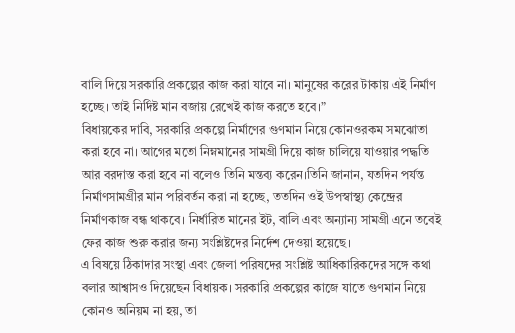বালি দিয়ে সরকারি প্রকল্পের কাজ করা যাবে না। মানুষের করের টাকায় এই নির্মাণ হচ্ছে। তাই নির্দিষ্ট মান বজায় রেখেই কাজ করতে হবে।”
বিধায়কের দাবি, সরকারি প্রকল্পে নির্মাণের গুণমান নিয়ে কোনওরকম সমঝোতা করা হবে না। আগের মতো নিম্নমানের সামগ্রী দিয়ে কাজ চালিয়ে যাওয়ার পদ্ধতি আর বরদাস্ত করা হবে না বলেও তিনি মন্তব্য করেন।তিনি জানান, যতদিন পর্যন্ত নির্মাণসামগ্রীর মান পরিবর্তন করা না হচ্ছে, ততদিন ওই উপস্বাস্থ্য কেন্দ্রের নির্মাণকাজ বন্ধ থাকবে। নির্ধারিত মানের ইট, বালি এবং অন্যান্য সামগ্রী এনে তবেই ফের কাজ শুরু করার জন্য সংশ্লিষ্টদের নির্দেশ দেওয়া হয়েছে।
এ বিষয়ে ঠিকাদার সংস্থা এবং জেলা পরিষদের সংশ্লিষ্ট আধিকারিকদের সঙ্গে কথা বলার আশ্বাসও দিয়েছেন বিধায়ক। সরকারি প্রকল্পের কাজে যাতে গুণমান নিয়ে কোনও অনিয়ম না হয়, তা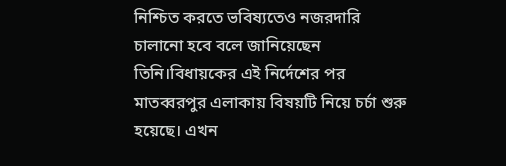নিশ্চিত করতে ভবিষ্যতেও নজরদারি চালানো হবে বলে জানিয়েছেন তিনি।বিধায়কের এই নির্দেশের পর মাতব্বরপুর এলাকায় বিষয়টি নিয়ে চর্চা শুরু হয়েছে। এখন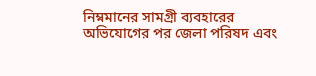নিম্নমানের সামগ্রী ব্যবহারের অভিযোগের পর জেলা পরিষদ এবং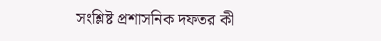সংশ্লিষ্ট প্রশাসনিক দফতর কী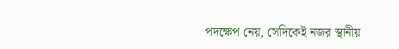পদক্ষেপ নেয়, সেদিকেই নজর স্থানীয়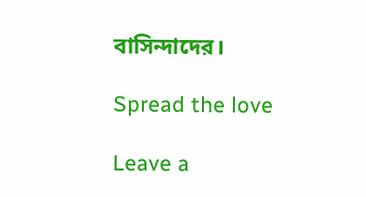বাসিন্দাদের।

Spread the love

Leave a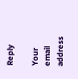Reply

Your email address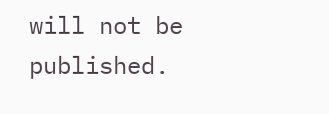will not be published.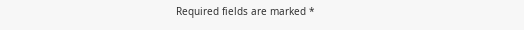Required fields are marked *